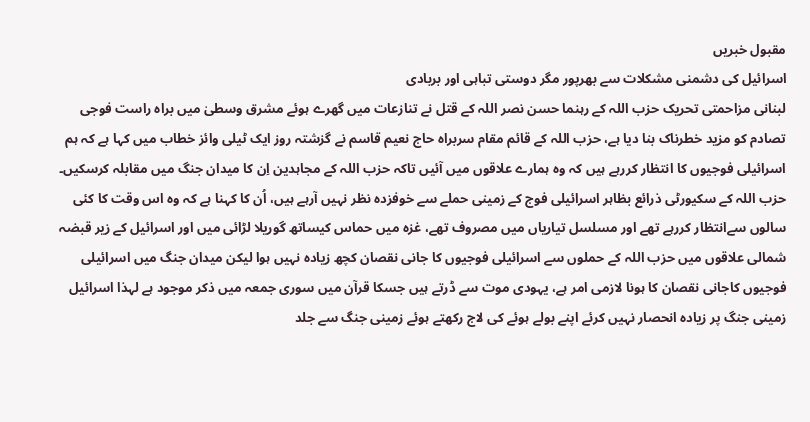مقبول خبریں
اسرائیل کی دشمنی مشکلات سے بھرپور مگر دوستی تباہی اور بربادی
لبنانی مزاحمتی تحریک حزب اللہ کے رہنما حسن نصر اللہ کے قتل نے تنازعات میں گھرے ہوئے مشرق وسطیٰ میں براہ راست فوجی تصادم کو مزید خطرناک بنا دیا ہے، حزب اللہ کے قائم مقام سربراہ حاج نعیم قاسم نے گزشتہ روز ایک ٹیلی وائز خطاب میں کہا ہے کہ ہم اسرائیلی فوجیوں کا انتظار کررہے ہیں کہ وہ ہمارے علاقوں میں آئیں تاکہ حزب اللہ کے مجاہدین اِن کا میدان جنگ میں مقابلہ کرسکیں۔
حزب اللہ کے سکیورٹی ذرائع بظاہر اسرائیلی فوج کے زمینی حملے سے خوفزدہ نظر نہیں آرہے ہیں، اُن کا کہنا ہے کہ وہ اس وقت کا کئی سالوں سےانتظار کررہے تھے اور مسلسل تیاریاں میں مصروف تھے، غزہ میں حماس کیساتھ گوریلا لڑائی میں اور اسرائیل کے زیر قبضہ شمالی علاقوں میں حزب اللہ کے حملوں سے اسرائیلی فوجیوں کا جانی نقصان کچھ زیادہ نہیں ہوا لیکن میدان جنگ میں اسرائیلی فوجیوں کاجانی نقصان کا ہونا لازمی امر ہے، یہودی موت سے ڈرتے ہیں جسکا قرآن میں سوری جمعہ میں ذکر موجود ہے لہذا اسرائیل زمینی جنگ پر زیادہ انحصار نہیں کرئے اپنے بولے ہوئے کی لاج رکھتے ہوئے زمینی جنگ سے جلد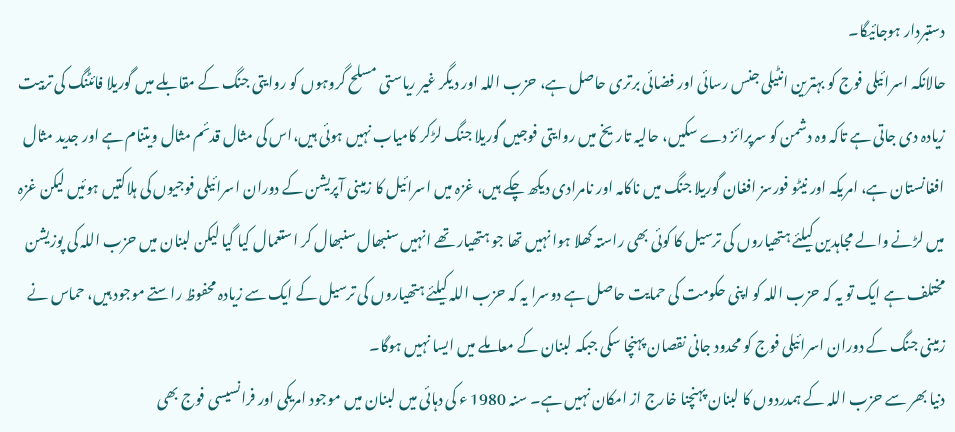دستبردار ہوجائیگا۔
حالانکہ اسرائیلی فوج کو بہترین انٹیلی جنس رسائی اور فضائی برتری حاصل ہے، حزب اللہ اور دیگر غیر ریاستی مسلح گروہوں کو روایتی جنگ کے مقابلے میں گوریلا فائٹنگ کی تربیت زیادہ دی جاتی ہے تاکہ وہ دشمن کو سرپرائز دے سکیں، حالیہ تاریخ میں روایتی فوجیں گوریلا جنگ لڑکر کامیاب نہیں ہوئی ہیں،اس کی مثال قدئم مثال ویتنام ہے اور جدید مثال افغانستان ہے، امریکہ اور نیٹو فورسز افغان گوریلا جنگ میں ناکامہ اور نامرادی دیکھ چکے ہیں، غزہ میں اسرائیل کا زمینی آپریشن کے دوران اسرائیلی فوجیوں کی ہلاکتیں ہوئیں لیکن غزہ میں لڑنے والے مجاہدین کیلئے ہتھیاروں کی ترسیل کا کوئی بھی راستہ کھلا ہوا نہیں تھا جو ہتھیار تھے انہیں سنبھال سنبھال کر استعمال کیا گیا لیکن لبنان میں حزب اللہ کی پوزیشن مختلف ہے ایک تو یہ کہ حزب اللہ کو اپنی حکومت کی حمایت حاصل ہے دوسرا یہ کہ حزب اللہ کیلئے ہتھیاروں کی ترسیل کے ایک سے زیادہ محفوظ راستے موجود ہیں، حماس نے زمینی جنگ کے دوران اسرائیلی فوج کو محدود جانی نقصان پہنچا سکی جبکہ لبنان کے معاملے میں ایسا نہیں ہوگا۔
دنیا بھر سے حزب اللہ کے ہمدردوں کا لبنان پہنچنا خارج از امکان نہیں ہے۔ سنہ 1980 ء کی دہائی میں لبنان میں موجود امریکی اور فرانسیسی فوج بھی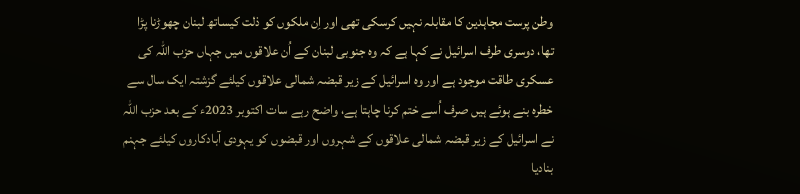وطن پرست مجاہدین کا مقابلہ نہیں کرسکی تھی اور اِن ملکوں کو ذلت کیساتھ لبنان چھوڑنا پڑا تھا، دوسری طرف اسرائیل نے کہا ہے کہ وہ جنوبی لبنان کے اُن علاقوں میں جہاں حزب اللہ کی عسکری طاقت موجود ہے اور وہ اسرائیل کے زیر قبضہ شمالی علاقوں کیلئے گزشتہ ایک سال سے خطرہ بنے ہوئے ہیں صرف اُسے ختم کرنا چاہتا ہے، واضح رہے سات اکتوبر 2023ء کے بعد حزب اللہ نے اسرائیل کے زیر قبضہ شمالی علاقوں کے شہروں اور قبضوں کو یہودی آبادکاروں کیلئے جہنم بنادیا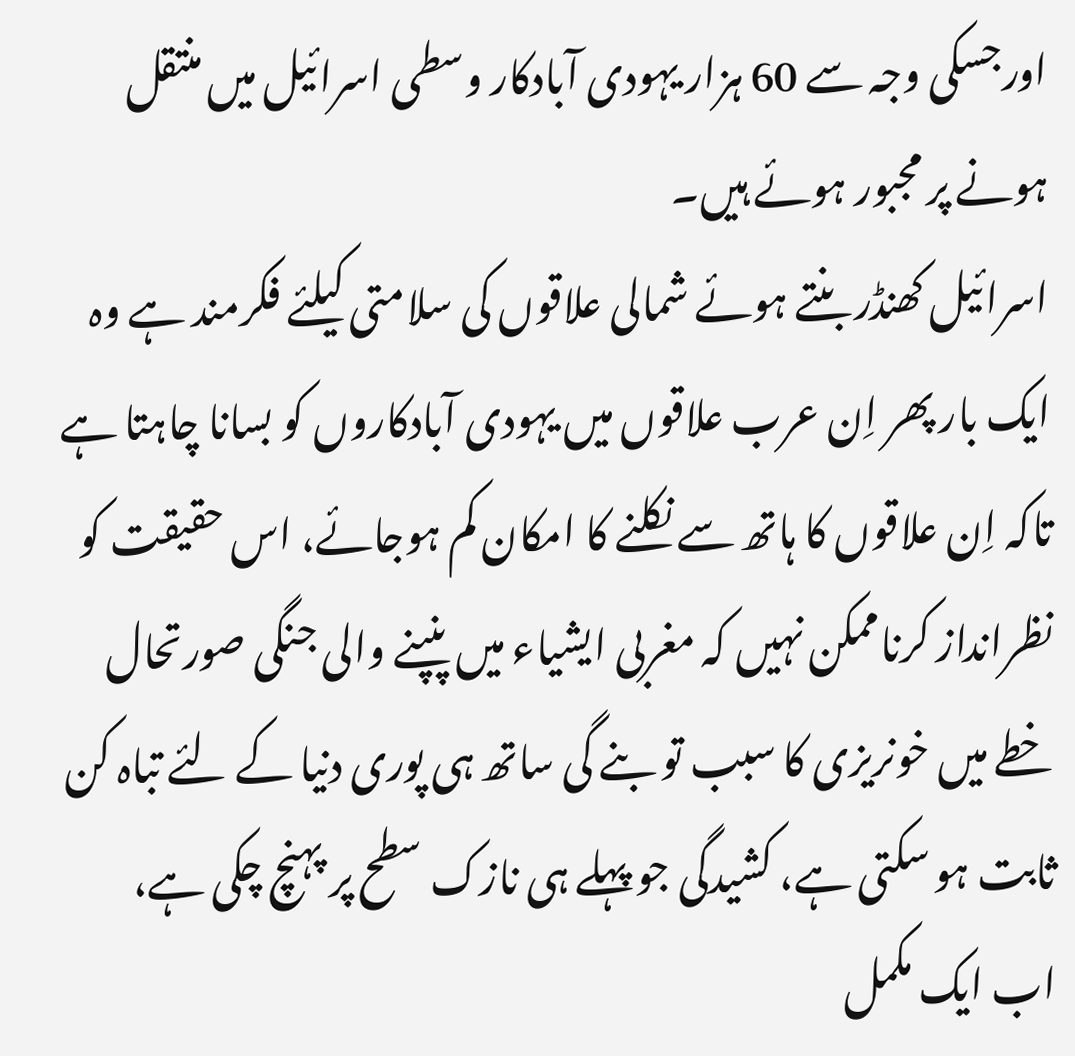اورجسکی وجہ سے 60 ہزار یہودی آبادکار وسطی اسرائیل میں منتقل ہونے پر مجبور ہوئے ہیں۔
اسرائیل کھنڈر بنتے ہوئے شمالی علاقوں کی سلامتی کیلئے فکرمند ہے وہ ایک بار پھر اِن عرب علاقوں میں یہودی آبادکاروں کو بسانا چاہتا ہے تاکہ اِن علاقوں کا ہاتھ سے نکلنے کا امکان کم ہوجائے، اس حقیقت کو نظرانداز کرناممکن نہیں کہ مغربی ایشیاء میں پنپنے والی جنگی صورتحال خطے میں خونریزی کا سبب تو بنے گی ساتھ ہی پوری دنیا کے لئے تباہ کن ثابت ہو سکتی ہے، کشیدگی جو پہلے ہی نازک سطح پر پہنچ چکی ہے، اب ایک مکمل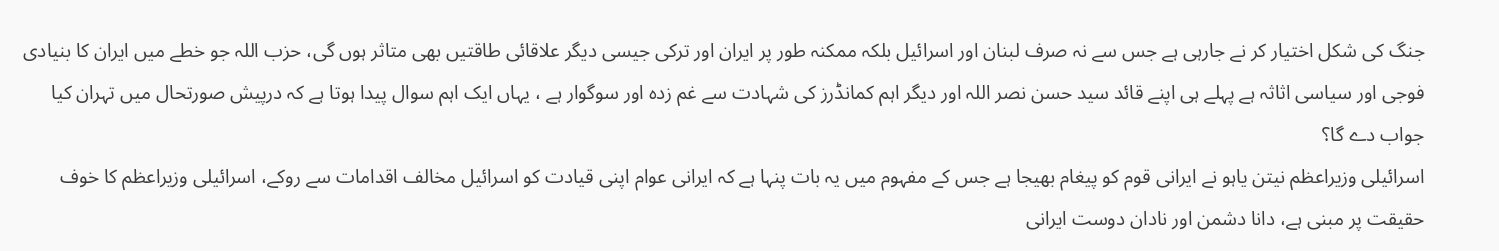جنگ کی شکل اختیار کر نے جارہی ہے جس سے نہ صرف لبنان اور اسرائیل بلکہ ممکنہ طور پر ایران اور ترکی جیسی دیگر علاقائی طاقتیں بھی متاثر ہوں گی، حزب اللہ جو خطے میں ایران کا بنیادی فوجی اور سیاسی اثاثہ ہے پہلے ہی اپنے قائد سید حسن نصر اللہ اور دیگر اہم کمانڈرز کی شہادت سے غم زدہ اور سوگوار ہے ، یہاں ایک اہم سوال پیدا ہوتا ہے کہ درپیش صورتحال میں تہران کیا جواب دے گا؟
اسرائیلی وزیراعظم نیتن یاہو نے ایرانی قوم کو پیغام بھیجا ہے جس کے مفہوم میں یہ بات پنہا ہے کہ ایرانی عوام اپنی قیادت کو اسرائیل مخالف اقدامات سے روکے، اسرائیلی وزیراعظم کا خوف حقیقت پر مبنی ہے، دانا دشمن اور نادان دوست ایرانی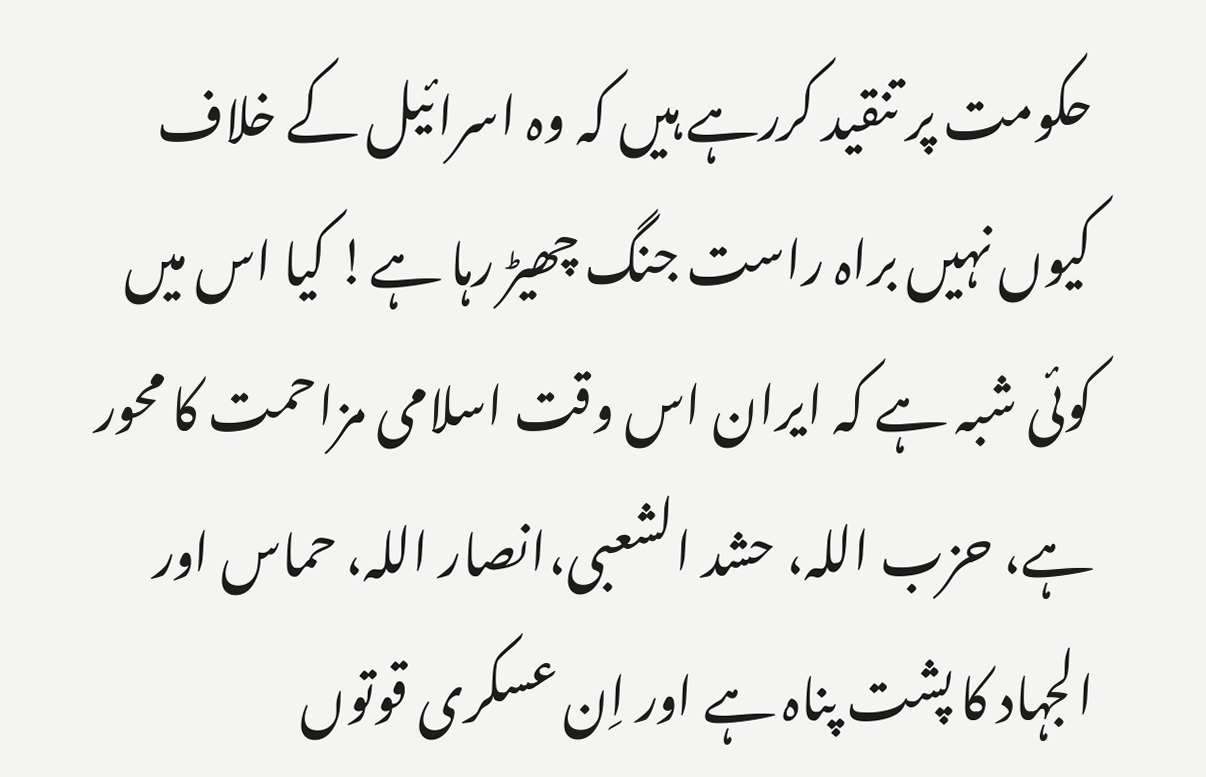حکومت پر تنقید کررہے ہیں کہ وہ اسرائیل کے خلاف کیوں نہیں براہ راست جنگ چھیڑ رہا ہے! کیا اس میں کوئی شبہ ہے کہ ایران اس وقت اسلامی مزاحمت کا محور ہے، حزب اللہ، حشد الشعبی،انصار اللہ، حماس اور الجہاد کا پشت پناہ ہے اور اِن عسکری قوتوں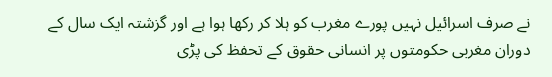نے صرف اسرائیل نہیں پورے مغرب کو ہلا کر رکھا ہوا ہے اور گزشتہ ایک سال کے دوران مغربی حکومتوں پر انسانی حقوق کے تحفظ کی پڑی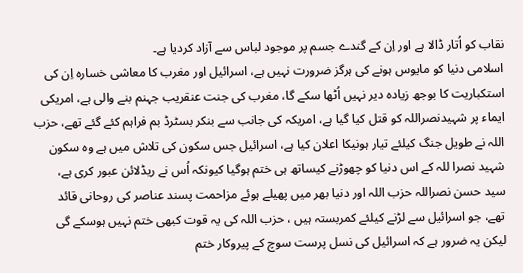نقاب کو اُتار ڈالا ہے اور اِن کے گندے جسم پر موجود لباس سے آزاد کردیا ہے۔
اسلامی دنیا کو مایوس ہونے کی ہرگز ضرورت نہیں ہے، اسرائیل اور مغرب کا معاشی خسارہ اِن کی استکباریت کا بوجھ زیادہ دیر نہیں اُٹھا سکے گا، مغرب کی جنت عنقریب جہنم بنے والی ہے، امریکی ایماء پر شہیدنصراللہ کو قتل کیا گیا ہے، امریکہ کی جانب سے بنکر بسٹرڈ بم فراہم کئے گئے تھے، حزب اللہ نے طویل جنگ کیلئے تیار ہونیکا اعلان کیا ہے، اسرائیل جس سکون کی تلاش میں ہے وہ سکون شہید نصرا للہ کے اس دنیا کو چھوڑنے کیساتھ ہی ختم ہوگیا کیونکہ اُس نے ریڈلائن عبور کری ہے، سید حسن نصراللہ حزب اللہ اور دنیا بھر میں پھیلے ہوئے مزاحمت پسند عناصر کی روحانی قائد تھے، جو اسرائیل سے لڑنے کیلئے کمربستہ ہیں ، حزب اللہ کی یہ قوت کبھی ختم نہیں ہوسکے گی لیکن یہ ضرور ہے کہ اسرائیل کی نسل پرست سوچ کے پیروکار ختم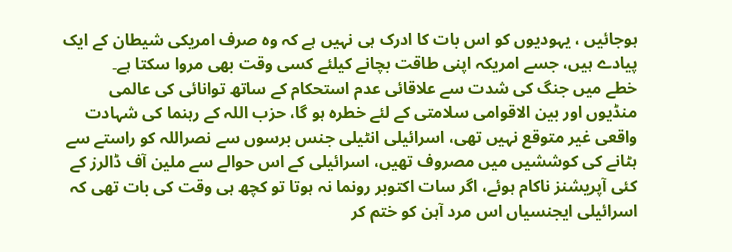ہوجائیں ، یہودیوں کو اس بات کا ادرک ہی نہیں ہے کہ وہ صرف امریکی شیطان کے ایک پیادے ہیں، جسے امریکہ اپنی طاقت بچانے کیلئے کسی وقت بھی مروا سکتا ہے۔
خطے میں جنگ کی شدت سے علاقائی عدم استحکام کے ساتھ توانائی کی عالمی منڈیوں اور بین الاقوامی سلامتی کے لئے خطرہ ہو گا، حزب اللہ کے رہنما کی شہادت واقعی غیر متوقع نہیں تھی، اسرائیلی انٹیلی جنس برسوں سے نصراللہ کو راستے سے ہٹانے کی کوششیں میں مصروف تھیں، اسرائیلی کے اس حوالے سے ملین آف ڈالرز کے کئی آپریشنز ناکام ہوئے، اگر سات اکتوبر رونما نہ ہوتا تو کچھ ہی وقت کی بات تھی کہ اسرائیلی ایجنسیاں اس مرد آہن کو ختم کر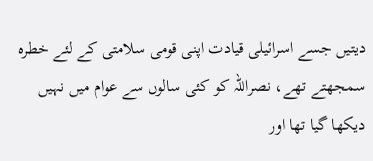دیتیں جسے اسرائیلی قیادت اپنی قومی سلامتی کے لئے خطرہ سمجھتے تھے، نصراللہ کو کئی سالوں سے عوام میں نہیں دیکھا گیا تھا اور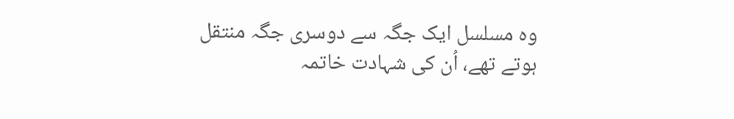وہ مسلسل ایک جگہ سے دوسری جگہ منتقل ہوتے تھے، اُن کی شہادت خاتمہ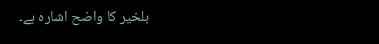بلخیر کا واضح اشارہ ہے۔